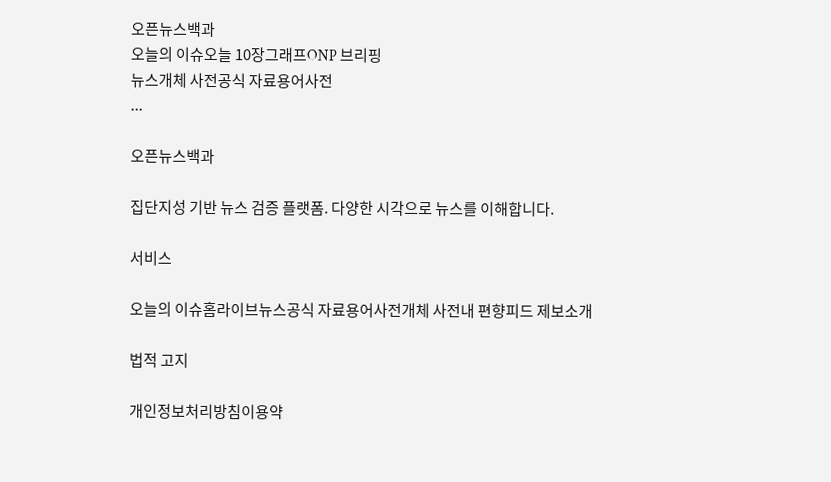오픈뉴스백과
오늘의 이슈오늘 10장그래프ONP 브리핑
뉴스개체 사전공식 자료용어사전
...

오픈뉴스백과

집단지성 기반 뉴스 검증 플랫폼. 다양한 시각으로 뉴스를 이해합니다.

서비스

오늘의 이슈홈라이브뉴스공식 자료용어사전개체 사전내 편향피드 제보소개

법적 고지

개인정보처리방침이용약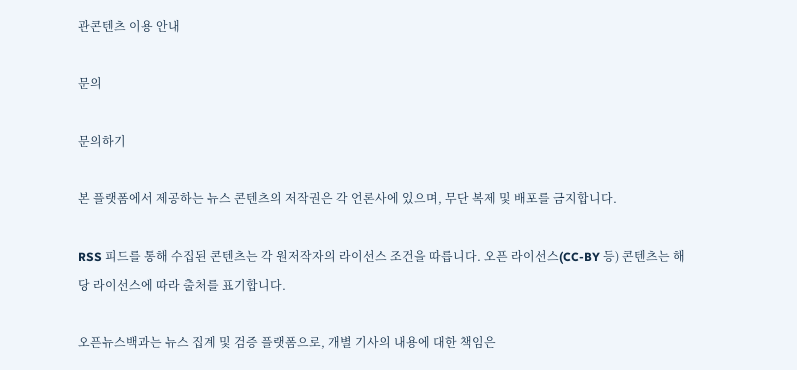관콘텐츠 이용 안내

문의

문의하기

본 플랫폼에서 제공하는 뉴스 콘텐츠의 저작권은 각 언론사에 있으며, 무단 복제 및 배포를 금지합니다.

RSS 피드를 통해 수집된 콘텐츠는 각 원저작자의 라이선스 조건을 따릅니다. 오픈 라이선스(CC-BY 등) 콘텐츠는 해당 라이선스에 따라 출처를 표기합니다.

오픈뉴스백과는 뉴스 집계 및 검증 플랫폼으로, 개별 기사의 내용에 대한 책임은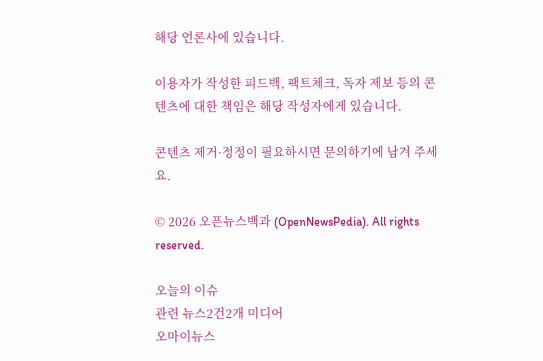해당 언론사에 있습니다.

이용자가 작성한 피드백, 팩트체크, 독자 제보 등의 콘텐츠에 대한 책임은 해당 작성자에게 있습니다.

콘텐츠 제거·정정이 필요하시면 문의하기에 남겨 주세요.

© 2026 오픈뉴스백과 (OpenNewsPedia). All rights reserved.

오늘의 이슈
관련 뉴스2건2개 미디어
오마이뉴스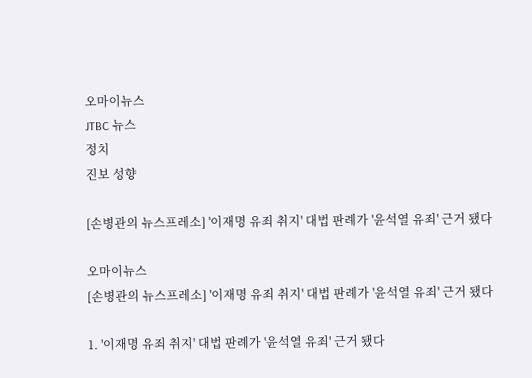오마이뉴스
JTBC 뉴스
정치
진보 성향

[손병관의 뉴스프레소] '이재명 유죄 취지' 대법 판례가 '윤석열 유죄' 근거 됐다

오마이뉴스
[손병관의 뉴스프레소] '이재명 유죄 취지' 대법 판례가 '윤석열 유죄' 근거 됐다

1. '이재명 유죄 취지' 대법 판례가 '윤석열 유죄' 근거 됐다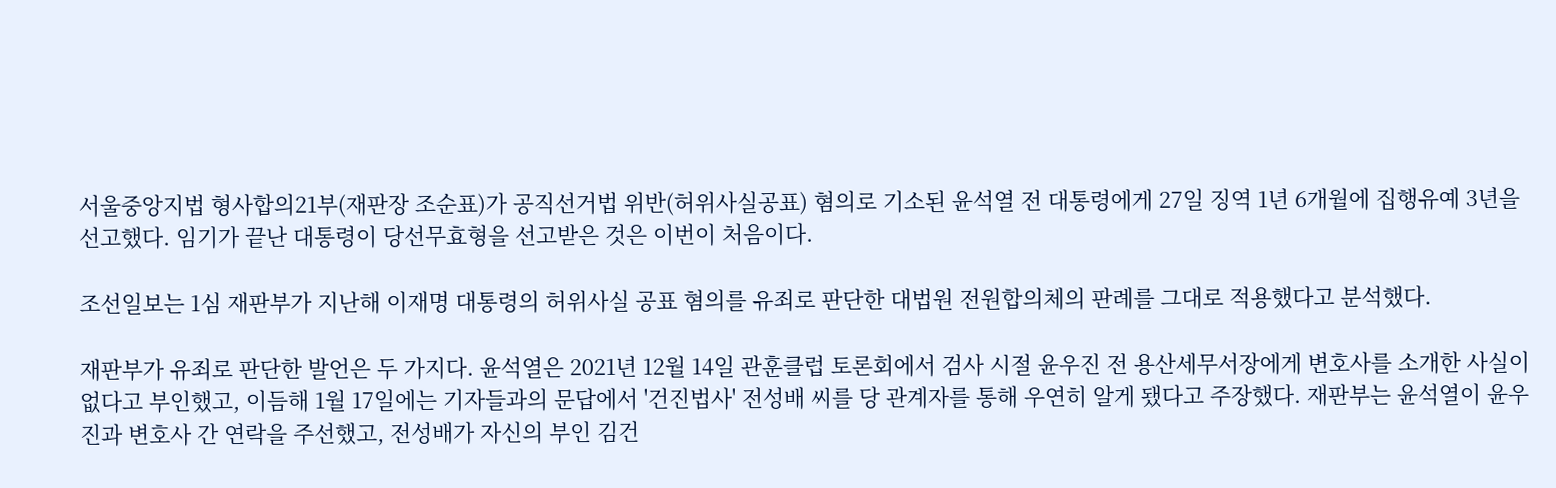서울중앙지법 형사합의21부(재판장 조순표)가 공직선거법 위반(허위사실공표) 혐의로 기소된 윤석열 전 대통령에게 27일 징역 1년 6개월에 집행유예 3년을 선고했다. 임기가 끝난 대통령이 당선무효형을 선고받은 것은 이번이 처음이다.

조선일보는 1심 재판부가 지난해 이재명 대통령의 허위사실 공표 혐의를 유죄로 판단한 대법원 전원합의체의 판례를 그대로 적용했다고 분석했다.

재판부가 유죄로 판단한 발언은 두 가지다. 윤석열은 2021년 12월 14일 관훈클럽 토론회에서 검사 시절 윤우진 전 용산세무서장에게 변호사를 소개한 사실이 없다고 부인했고, 이듬해 1월 17일에는 기자들과의 문답에서 '건진법사' 전성배 씨를 당 관계자를 통해 우연히 알게 됐다고 주장했다. 재판부는 윤석열이 윤우진과 변호사 간 연락을 주선했고, 전성배가 자신의 부인 김건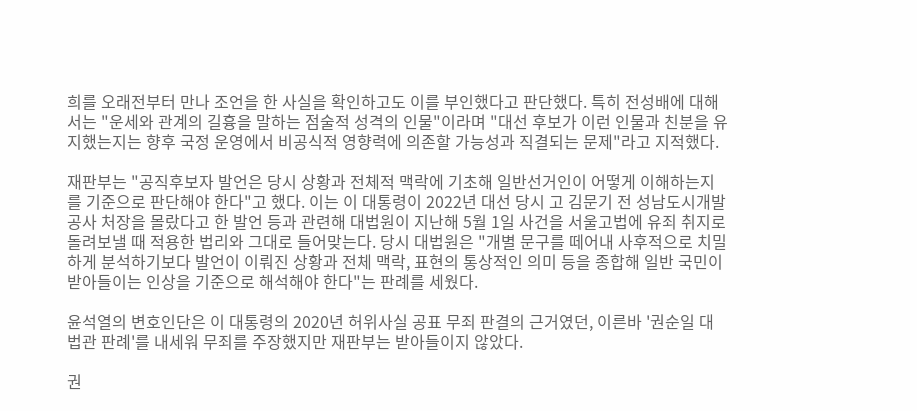희를 오래전부터 만나 조언을 한 사실을 확인하고도 이를 부인했다고 판단했다. 특히 전성배에 대해서는 "운세와 관계의 길흉을 말하는 점술적 성격의 인물"이라며 "대선 후보가 이런 인물과 친분을 유지했는지는 향후 국정 운영에서 비공식적 영향력에 의존할 가능성과 직결되는 문제"라고 지적했다.

재판부는 "공직후보자 발언은 당시 상황과 전체적 맥락에 기초해 일반선거인이 어떻게 이해하는지를 기준으로 판단해야 한다"고 했다. 이는 이 대통령이 2022년 대선 당시 고 김문기 전 성남도시개발공사 처장을 몰랐다고 한 발언 등과 관련해 대법원이 지난해 5월 1일 사건을 서울고법에 유죄 취지로 돌려보낼 때 적용한 법리와 그대로 들어맞는다. 당시 대법원은 "개별 문구를 떼어내 사후적으로 치밀하게 분석하기보다 발언이 이뤄진 상황과 전체 맥락, 표현의 통상적인 의미 등을 종합해 일반 국민이 받아들이는 인상을 기준으로 해석해야 한다"는 판례를 세웠다.

윤석열의 변호인단은 이 대통령의 2020년 허위사실 공표 무죄 판결의 근거였던, 이른바 '권순일 대법관 판례'를 내세워 무죄를 주장했지만 재판부는 받아들이지 않았다.

권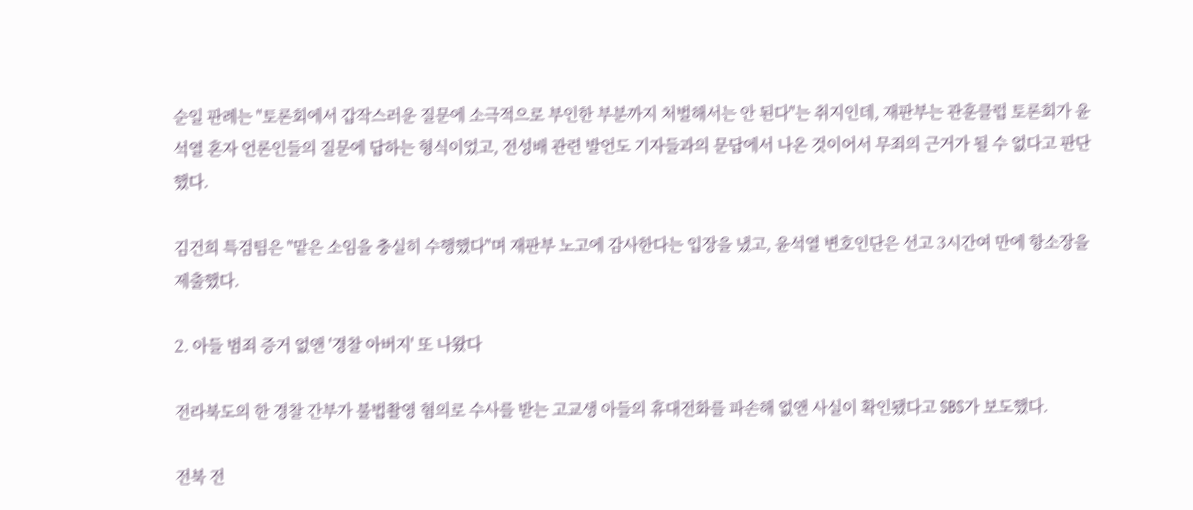순일 판례는 "토론회에서 갑작스러운 질문에 소극적으로 부인한 부분까지 처벌해서는 안 된다"는 취지인데, 재판부는 관훈클럽 토론회가 윤석열 혼자 언론인들의 질문에 답하는 형식이었고, 전성배 관련 발언도 기자들과의 문답에서 나온 것이어서 무죄의 근거가 될 수 없다고 판단했다.

김건희 특검팀은 "맡은 소임을 충실히 수행했다"며 재판부 노고에 감사한다는 입장을 냈고, 윤석열 변호인단은 선고 3시간여 만에 항소장을 제출했다.

2. 아들 범죄 증거 없앤 '경찰 아버지' 또 나왔다

전라북도의 한 경찰 간부가 불법촬영 혐의로 수사를 받는 고교생 아들의 휴대전화를 파손해 없앤 사실이 확인됐다고 SBS가 보도했다.

전북 전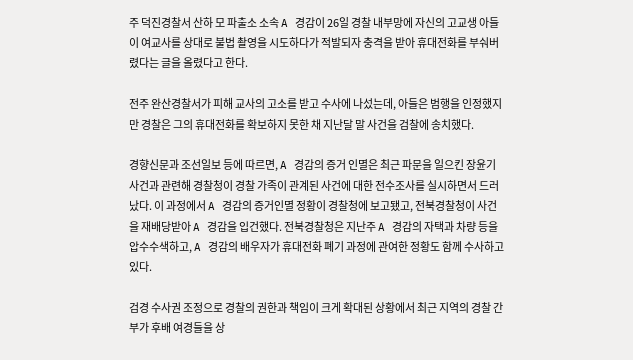주 덕진경찰서 산하 모 파출소 소속 A 경감이 26일 경찰 내부망에 자신의 고교생 아들이 여교사를 상대로 불법 촬영을 시도하다가 적발되자 충격을 받아 휴대전화를 부숴버렸다는 글을 올렸다고 한다.

전주 완산경찰서가 피해 교사의 고소를 받고 수사에 나섰는데, 아들은 범행을 인정했지만 경찰은 그의 휴대전화를 확보하지 못한 채 지난달 말 사건을 검찰에 송치했다.

경향신문과 조선일보 등에 따르면, A 경감의 증거 인멸은 최근 파문을 일으킨 장윤기 사건과 관련해 경찰청이 경찰 가족이 관계된 사건에 대한 전수조사를 실시하면서 드러났다. 이 과정에서 A 경감의 증거인멸 정황이 경찰청에 보고됐고, 전북경찰청이 사건을 재배당받아 A 경감을 입건했다. 전북경찰청은 지난주 A 경감의 자택과 차량 등을 압수수색하고, A 경감의 배우자가 휴대전화 폐기 과정에 관여한 정황도 함께 수사하고 있다.

검경 수사권 조정으로 경찰의 권한과 책임이 크게 확대된 상황에서 최근 지역의 경찰 간부가 후배 여경들을 상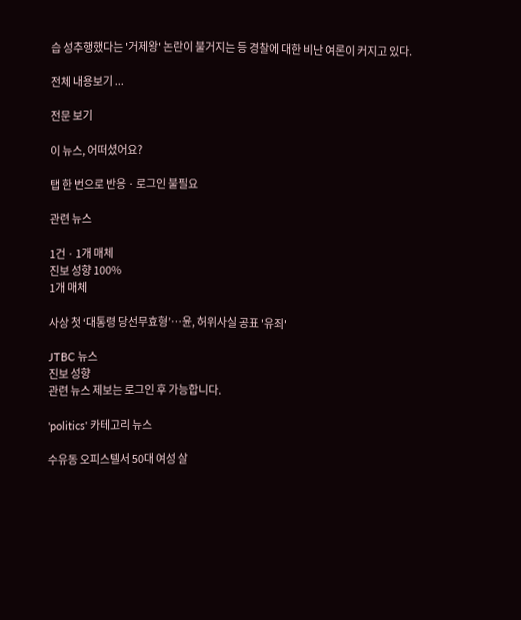습 성추행했다는 '거제왕' 논란이 불거지는 등 경찰에 대한 비난 여론이 커지고 있다.

전체 내용보기 ...

전문 보기

이 뉴스, 어떠셨어요?

탭 한 번으로 반응 · 로그인 불필요

관련 뉴스

1건 · 1개 매체
진보 성향 100%
1개 매체

사상 첫 ‘대통령 당선무효형’…윤, 허위사실 공표 '유죄'

JTBC 뉴스
진보 성향
관련 뉴스 제보는 로그인 후 가능합니다.

'politics' 카테고리 뉴스

수유동 오피스텔서 50대 여성 살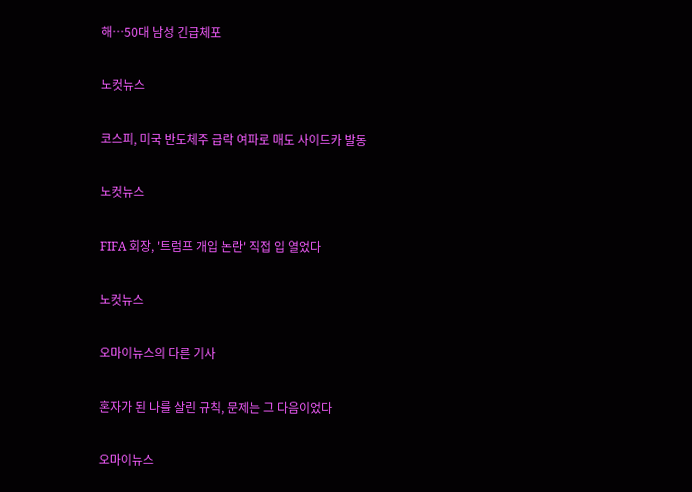해…50대 남성 긴급체포

노컷뉴스

코스피, 미국 반도체주 급락 여파로 매도 사이드카 발동

노컷뉴스

FIFA 회장, '트럼프 개입 논란' 직접 입 열었다

노컷뉴스

오마이뉴스의 다른 기사

혼자가 된 나를 살린 규칙, 문제는 그 다음이었다

오마이뉴스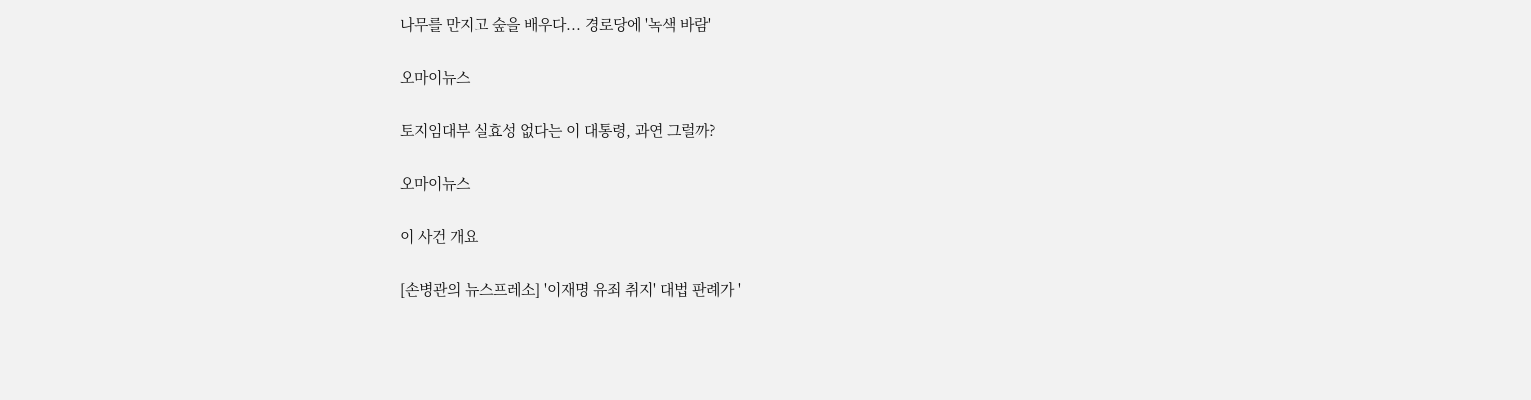나무를 만지고 숲을 배우다... 경로당에 '녹색 바람'

오마이뉴스

토지임대부 실효성 없다는 이 대통령, 과연 그럴까?

오마이뉴스

이 사건 개요

[손병관의 뉴스프레소] '이재명 유죄 취지' 대법 판례가 '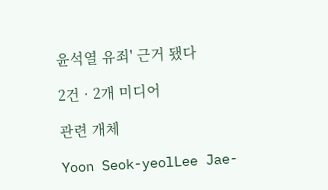윤석열 유죄' 근거 됐다

2건 · 2개 미디어

관련 개체

Yoon Seok-yeolLee Jae-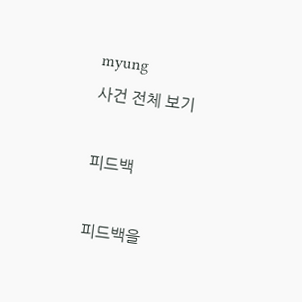myung
사건 전체 보기

피드백

피드백을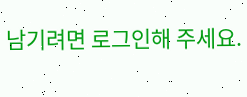남기려면 로그인해 주세요.